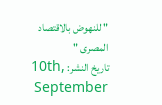" للنهوض بالاقتصاد المصرى "
تاريخ النشر: 10th, September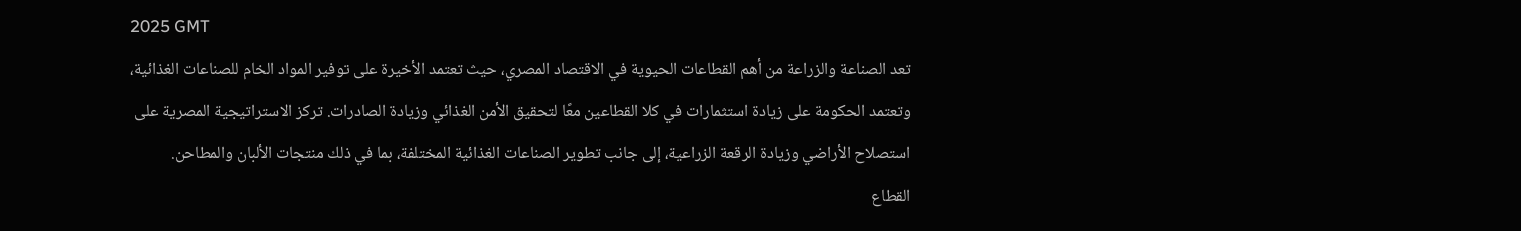2025 GMT
تعد الصناعة والزراعة من أهم القطاعات الحيوية في الاقتصاد المصري، حيث تعتمد الأخيرة على توفير المواد الخام للصناعات الغذائية، وتعتمد الحكومة على زيادة استثمارات في كلا القطاعين معًا لتحقيق الأمن الغذائي وزيادة الصادرات. تركز الاستراتيجية المصرية على استصلاح الأراضي وزيادة الرقعة الزراعية، إلى جانب تطوير الصناعات الغذائية المختلفة، بما في ذلك منتجات الألبان والمطاحن.
القطاع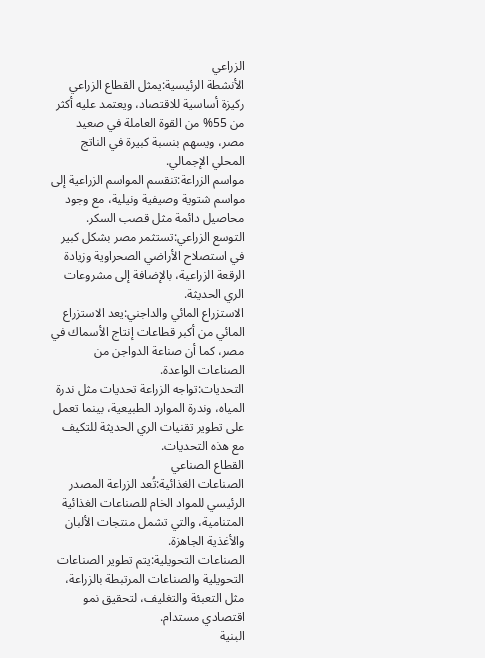الزراعي
الأنشطة الرئيسية:يمثل القطاع الزراعي ركيزة أساسية للاقتصاد، ويعتمد عليه أكثر من 55% من القوة العاملة في صعيد مصر، ويسهم بنسبة كبيرة في الناتج المحلي الإجمالي.
مواسم الزراعة:تنقسم المواسم الزراعية إلى مواسم شتوية وصيفية ونيلية، مع وجود محاصيل دائمة مثل قصب السكر.
التوسع الزراعي:تستثمر مصر بشكل كبير في استصلاح الأراضي الصحراوية وزيادة الرقعة الزراعية، بالإضافة إلى مشروعات الري الحديثة.
الاستزراع المائي والداجني:يعد الاستزراع المائي من أكبر قطاعات إنتاج الأسماك في مصر، كما أن صناعة الدواجن من الصناعات الواعدة.
التحديات:تواجه الزراعة تحديات مثل ندرة المياه، وندرة الموارد الطبيعية، بينما تعمل على تطوير تقنيات الري الحديثة للتكيف مع هذه التحديات.
القطاع الصناعي
الصناعات الغذائية:تُعد الزراعة المصدر الرئيسي للمواد الخام للصناعات الغذائية المتنامية، والتي تشمل منتجات الألبان والأغذية الجاهزة.
الصناعات التحويلية:يتم تطوير الصناعات التحويلية والصناعات المرتبطة بالزراعة، مثل التعبئة والتغليف، لتحقيق نمو اقتصادي مستدام.
البنية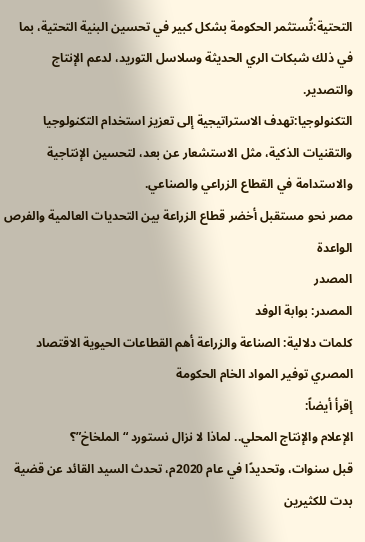التحتية:تُستثمر الحكومة بشكل كبير في تحسين البنية التحتية، بما في ذلك شبكات الري الحديثة وسلاسل التوريد، لدعم الإنتاج والتصدير.
التكنولوجيا:تهدف الاستراتيجية إلى تعزيز استخدام التكنولوجيا والتقنيات الذكية، مثل الاستشعار عن بعد، لتحسين الإنتاجية والاستدامة في القطاع الزراعي والصناعي.
مصر نحو مستقبل أخضر قطاع الزراعة بين التحديات العالمية والفرص الواعدة
المصدر
المصدر: بوابة الوفد
كلمات دلالية: الصناعة والزراعة أهم القطاعات الحيوية الاقتصاد المصري توفير المواد الخام الحكومة
إقرأ أيضاً:
الإعلام والإنتاج المحلي.. لماذا لا نزال نستورد “الملخاخ”؟
قبل سنوات، وتحديدًا في عام 2020م، تحدث السيد القائد عن قضية بدت للكثيرين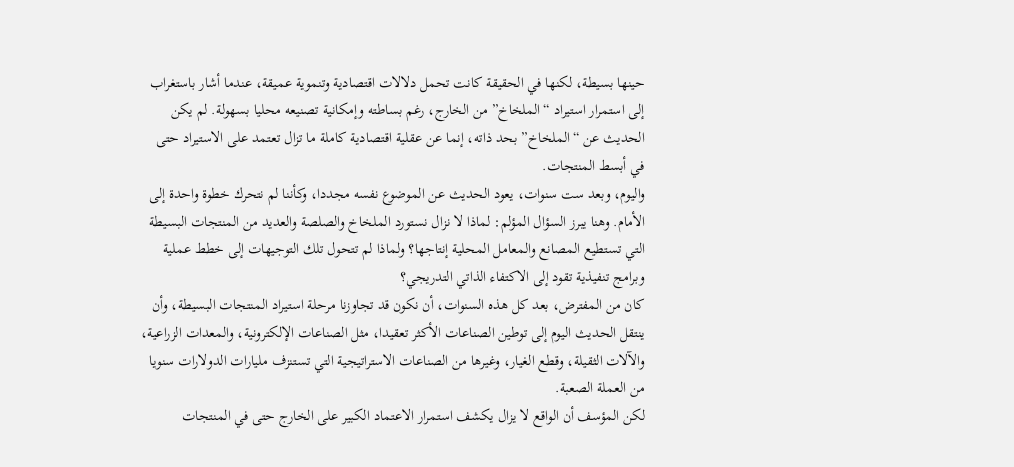حينها بسيطة، لكنها في الحقيقة كانت تحمل دلالات اقتصادية وتنموية عميقة، عندما أشار باستغراب إلى استمرار استيراد “الملخاخ” من الخارج، رغم بساطته وإمكانية تصنيعه محليا بسهولة. لم يكن الحديث عن “الملخاخ” بحد ذاته، إنما عن عقلية اقتصادية كاملة ما تزال تعتمد على الاستيراد حتى في أبسط المنتجات.
واليوم، وبعد ست سنوات، يعود الحديث عن الموضوع نفسه مجددا، وكأننا لم نتحرك خطوة واحدة إلى الأمام. وهنا يبرز السؤال المؤلم: لماذا لا نزال نستورد الملخاخ والصلصة والعديد من المنتجات البسيطة التي تستطيع المصانع والمعامل المحلية إنتاجها؟ ولماذا لم تتحول تلك التوجيهات إلى خطط عملية وبرامج تنفيذية تقود إلى الاكتفاء الذاتي التدريجي؟
كان من المفترض، بعد كل هذه السنوات، أن نكون قد تجاوزنا مرحلة استيراد المنتجات البسيطة، وأن ينتقل الحديث اليوم إلى توطين الصناعات الأكثر تعقيدا، مثل الصناعات الإلكترونية، والمعدات الزراعية، والآلات الثقيلة، وقطع الغيار، وغيرها من الصناعات الاستراتيجية التي تستنزف مليارات الدولارات سنويا من العملة الصعبة.
لكن المؤسف أن الواقع لا يزال يكشف استمرار الاعتماد الكبير على الخارج حتى في المنتجات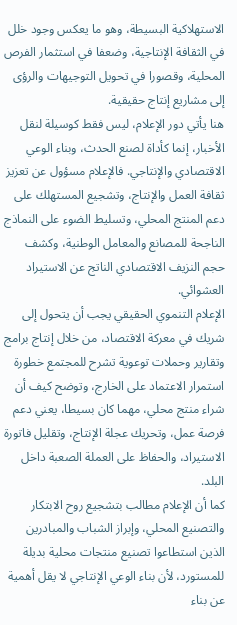الاستهلاكية البسيطة، وهو ما يعكس وجود خلل في الثقافة الإنتاجية، وضعفا في استثمار الفرص المحلية، وقصورا في تحويل التوجيهات والرؤى إلى مشاريع إنتاج حقيقية.
هنا يأتي دور الإعلام، ليس فقط كوسيلة لنقل الأخبار، إنما كأداة لصنع الحدث، وبناء الوعي الاقتصادي والإنتاجي. فالإعلام مسؤول عن تعزيز ثقافة العمل والإنتاج، وتشجيع المستهلك على دعم المنتج المحلي، وتسليط الضوء على النماذج الناجحة للمصانع والمعامل الوطنية، وكشف حجم النزيف الاقتصادي الناتج عن الاستيراد العشوائي.
الإعلام التنموي الحقيقي يجب أن يتحول إلى شريك في معركة الاقتصاد، من خلال إنتاج برامج وتقارير وحملات توعوية تشرح للمجتمع خطورة استمرار الاعتماد على الخارج، وتوضح كيف أن شراء منتج محلي، مهما كان بسيطا، يعني دعم فرصة عمل، وتحريك عجلة الإنتاج، وتقليل فاتورة الاستيراد، والحفاظ على العملة الصعبة داخل البلد.
كما أن الإعلام مطالب بتشجيع روح الابتكار والتصنيع المحلي، وإبراز الشباب والمبادرين الذين استطاعوا تصنيع منتجات محلية بديلة للمستورد، لأن بناء الوعي الإنتاجي لا يقل أهمية عن بناء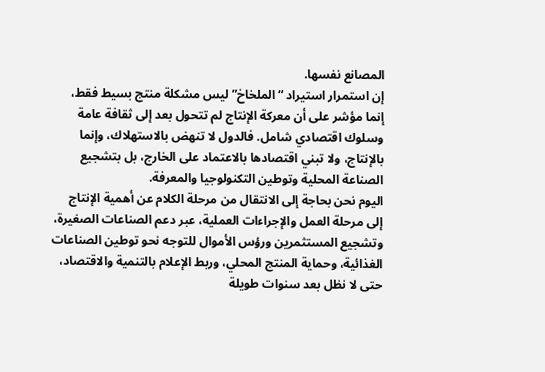المصانع نفسها.
إن استمرار استيراد “الملخاخ” ليس مشكلة منتج بسيط فقط، إنما مؤشر على أن معركة الإنتاج لم تتحول بعد إلى ثقافة عامة وسلوك اقتصادي شامل. فالدول لا تنهض بالاستهلاك، وإنما بالإنتاج، ولا تبني اقتصادها بالاعتماد على الخارج، بل بتشجيع الصناعة المحلية وتوطين التكنولوجيا والمعرفة.
اليوم نحن بحاجة إلى الانتقال من مرحلة الكلام عن أهمية الإنتاج إلى مرحلة العمل والإجراءات العملية، عبر دعم الصناعات الصغيرة، وتشجيع المستثمرين ورؤس الأموال للتوجه نحو توطين الصناعات الغذائية، وحماية المنتج المحلي، وربط الإعلام بالتنمية والاقتصاد، حتى لا نظل بعد سنوات طويلة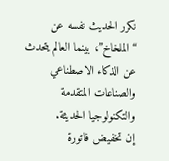نكرر الحديث نفسه عن “الملخاخ”، بينما العالم يتحدث عن الذكاء الاصطناعي والصناعات المتقدمة والتكنولوجيا الحديثة.
إن تخفيض فاتورة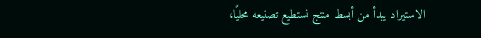الاستيراد يبدأ من أبسط منتج نستطيع تصنيعه محليًا،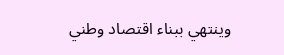وينتهي ببناء اقتصاد وطني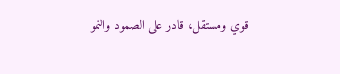قوي ومستقل، قادر على الصمود والنمو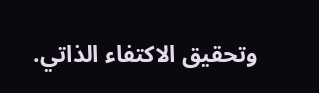وتحقيق الاكتفاء الذاتي.